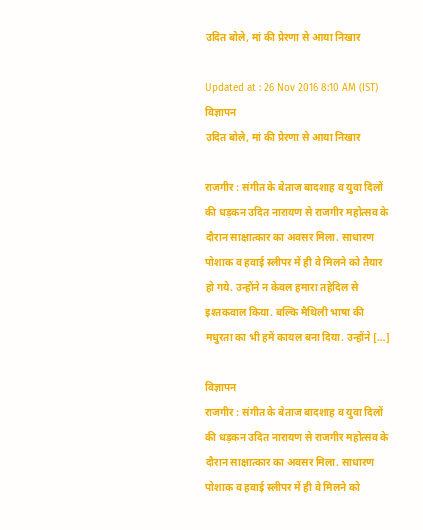उदित बोले, मां की प्रेरणा से आया निखार

Updated at : 26 Nov 2016 8:10 AM (IST)
विज्ञापन
उदित बोले, मां की प्रेरणा से आया निखार

राजगीर : संगीत के बेताज बादशाह व युवा दिलों की धड़कन उदित नारायण से राजगीर महोत्सव के दौरान साक्षात्कार का अवसर मिला. साधारण पोशाक व हवाई स्लीपर में ही वे मिलने को तैयार हो गये. उन्होंने न केवल हमारा तहेदिल से इश्तकवाल किया. बल्कि मैथिली भाषा की मधुरता का भी हमें कायल बना दिया. उन्होंने […]

विज्ञापन
राजगीर : संगीत के बेताज बादशाह व युवा दिलों की धड़कन उदित नारायण से राजगीर महोत्सव के दौरान साक्षात्कार का अवसर मिला. साधारण पोशाक व हवाई स्लीपर में ही वे मिलने को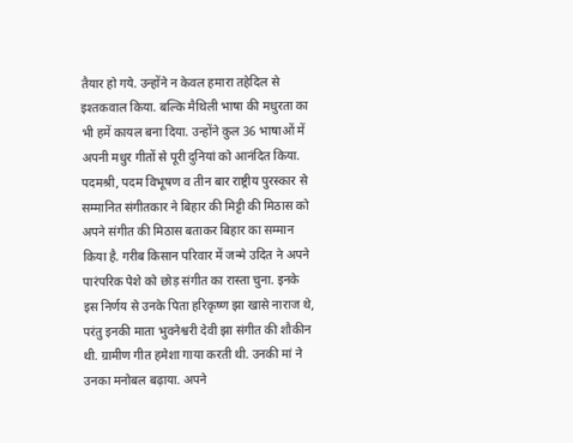तैयार हो गये. उन्होंने न केवल हमारा तहेदिल से इश्तकवाल किया. बल्कि मैथिली भाषा की मधुरता का भी हमें कायल बना दिया. उन्होंने कुल 36 भाषाओं में अपनी मधुर गीतों से पूरी दुनियां को आनंदित किया.
पदमश्री, पदम विभूषण व तीन बार राष्ट्रीय पुरस्कार से सम्मानित संगीतकार ने बिहार की मिट्टी की मिठास को अपने संगीत की मिठास बताकर बिहार का सम्मान किया है. गरीब किसान परिवार में जन्मे उदित ने अपने पारंपरिक पेशे को छोड़ संगीत का रास्ता चुना. इनके इस निर्णय से उनके पिता हरिकृष्ण झा खासे नाराज थे, परंतु इनकी माता भुवनेश्वरी देवी झा संगीत की शौकीन थी. ग्रामीण गीत हमेशा गाया करती थी. उनकी मां ने उनका मनोबल बढ़ाया. अपने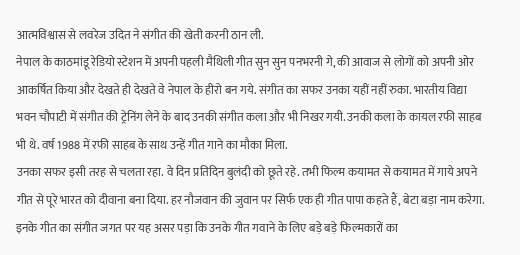आत्मविश्वास से लवरेज उदित ने संगीत की खेती करनी ठान ली.
नेपाल के काठमांडू रेडियो स्टेशन में अपनी पहली मैथिली गीत सुन सुन पनभरनी गे, की आवाज से लोगों को अपनी ओर आकर्षित किया और देखते ही देखते वे नेपाल के हीरो बन गये. संगीत का सफर उनका यहीं नहीं रुका. भारतीय विद्या भवन चौपाटी में संगीत की ट्रेनिंग लेने के बाद उनकी संगीत कला और भी निखर गयी. उनकी कला के कायल रफी साहब भी थे. वर्ष 1988 में रफी साहब के साथ उन्हें गीत गाने का मौका मिला.
उनका सफर इसी तरह से चलता रहा. वे दिन प्रतिदिन बुलंदी को छूते रहे. तभी फिल्म कयामत से कयामत में गाये अपने गीत से पूरे भारत को दीवाना बना दिया. हर नौजवान की जुवान पर सिर्फ एक ही गीत पापा कहते हैं, बेटा बड़ा नाम करेगा. इनके गीत का संगीत जगत पर यह असर पड़ा कि उनके गीत गवाने के लिए बड़े बड़े फिल्मकारों का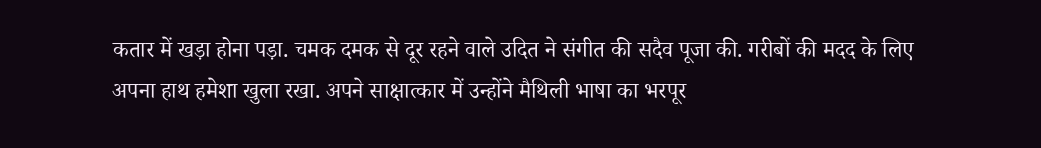कतार में खड़ा होना पड़ा. चमक दमक से दूर रहने वाले उदित ने संगीत की सदैव पूजा की. गरीबों की मदद के लिए अपना हाथ हमेशा खुला रखा. अपने साक्षात्कार में उन्होंने मैथिली भाषा का भरपूर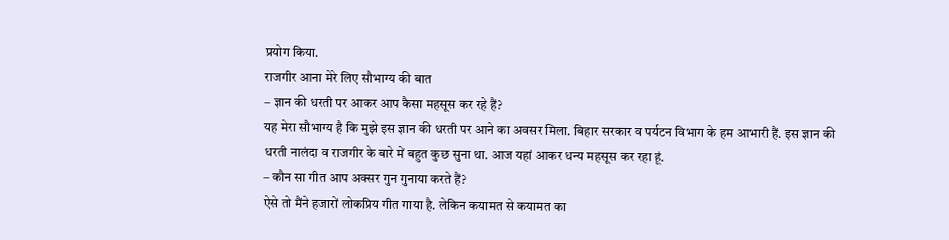प्रयोग किया.
राजगीर आना मेरे लिए सौभाग्य की बात
– ज्ञान की धरती पर आकर आप कैसा महसूस कर रहे हैं?
यह मेरा सौभाग्य है कि मुझे इस ज्ञान की धरती पर आने का अवसर मिला. बिहार सरकार व पर्यटन विभाग के हम आभारी हैं. इस ज्ञान की धरती नालंदा व राजगीर के बारे में बहुत कुछ सुना था. आज यहां आकर धन्य महसूस कर रहा हूं.
– कौन सा गीत आप अक्सर गुन गुनाया करते हैं?
ऐसे तो मैंने हजारों लोकप्रिय गीत गाया है. लेकिन कयामत से कयामत का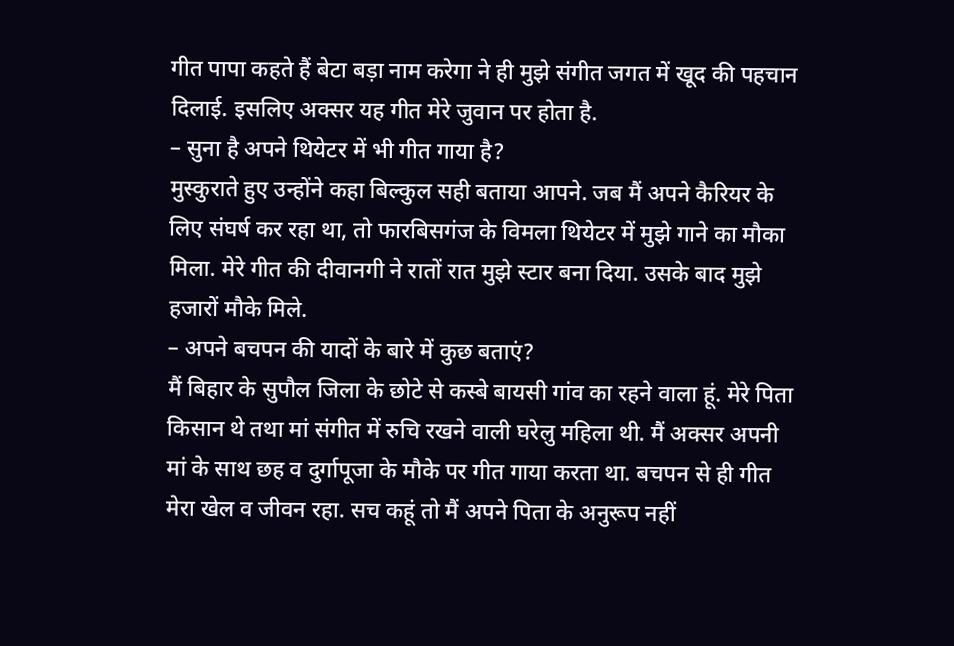गीत पापा कहते हैं बेटा बड़ा नाम करेगा ने ही मुझे संगीत जगत में खूद की पहचान दिलाई. इसलिए अक्सर यह गीत मेरे जुवान पर होता है.
– सुना है अपने थियेटर में भी गीत गाया है?
मुस्कुराते हुए उन्होंने कहा बिल्कुल सही बताया आपने. जब मैं अपने कैरियर के लिए संघर्ष कर रहा था, तो फारबिसगंज के विमला थियेटर में मुझे गाने का मौका मिला. मेरे गीत की दीवानगी ने रातों रात मुझे स्टार बना दिया. उसके बाद मुझे हजारों मौके मिले.
– अपने बचपन की यादों के बारे में कुछ बताएं?
मैं बिहार के सुपौल जिला के छोटे से कस्बे बायसी गांव का रहने वाला हूं. मेरे पिता किसान थे तथा मां संगीत में रुचि रखने वाली घरेलु महिला थी. मैं अक्सर अपनी मां के साथ छह व दुर्गापूजा के मौके पर गीत गाया करता था. बचपन से ही गीत मेरा खेल व जीवन रहा. सच कहूं तो मैं अपने पिता के अनुरूप नहीं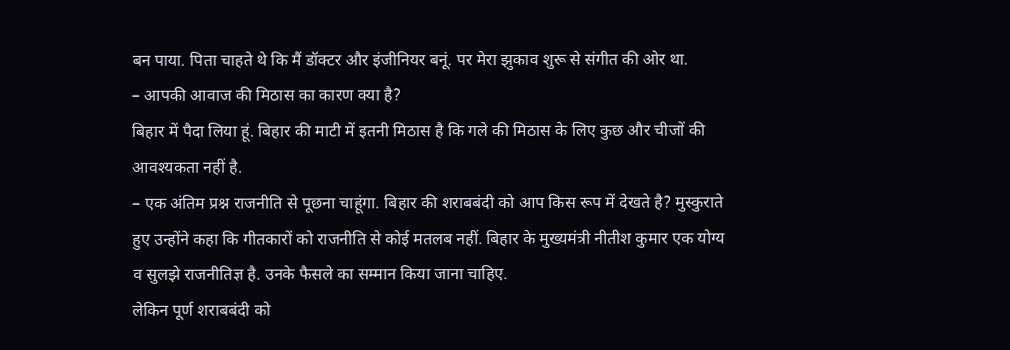बन पाया. पिता चाहते थे कि मैं डॉक्टर और इंजीनियर बनूं. पर मेरा झुकाव शुरू से संगीत की ओर था.
– आपकी आवाज की मिठास का कारण क्या है?
बिहार में पैदा लिया हूं. बिहार की माटी में इतनी मिठास है कि गले की मिठास के लिए कुछ और चीजों की आवश्यकता नहीं है.
– एक अंतिम प्रश्न राजनीति से पूछना चाहूंगा. बिहार की शराबबंदी को आप किस रूप में देखते है? मुस्कुराते हुए उन्होंने कहा कि गीतकारों को राजनीति से कोई मतलब नहीं. बिहार के मुख्यमंत्री नीतीश कुमार एक योग्य व सुलझे राजनीतिज्ञ है. उनके फैसले का सम्मान किया जाना चाहिए.
लेकिन पूर्ण शराबबंदी को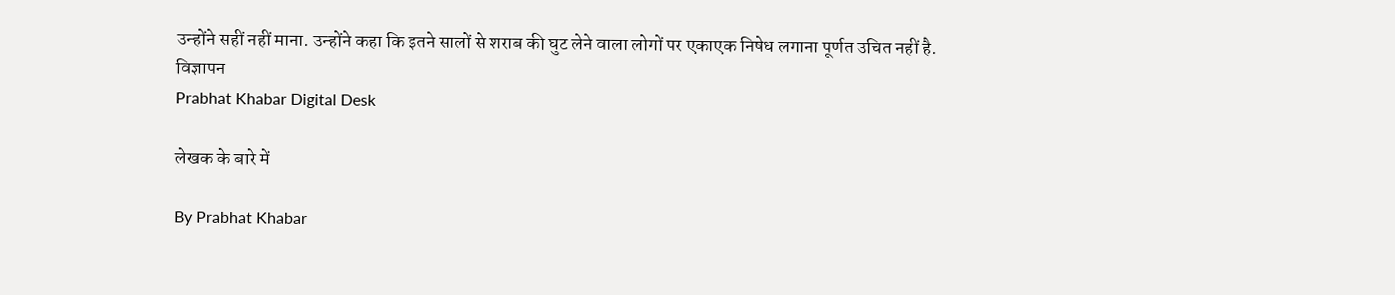उन्होंने सहीं नहीं माना. उन्होंने कहा कि इतने सालों से शराब की घुट लेने वाला लोगों पर एकाएक निषेध लगाना पूर्णत उचित नहीं है.
विज्ञापन
Prabhat Khabar Digital Desk

लेखक के बारे में

By Prabhat Khabar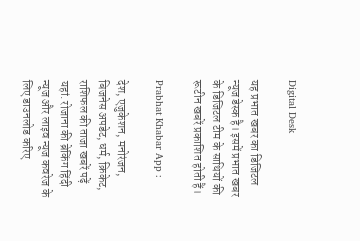Digital Desk

यह प्रभात खबर का डिजिटल न्यूज डेस्क है। इसमें प्रभात खबर के डिजिटल टीम के साथियों की रूटीन खबरें प्रकाशित होती हैं।

Prabhat Khabar App :

देश, एजुकेशन, मनोरंजन, बिजनेस अपडेट, धर्म, क्रिकेट, राशिफल की ताजा खबरें पढ़ें यहां. रोजाना की ब्रेकिंग हिंदी न्यूज और लाइव न्यूज कवरेज के लिए डाउनलोड करिए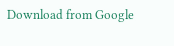Download from Google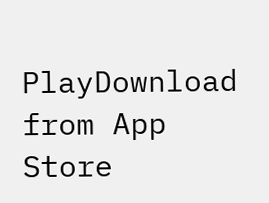PlayDownload from App Store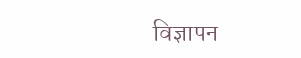विज्ञापन